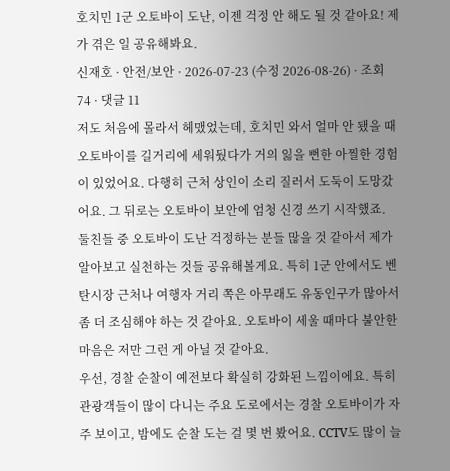호치민 1군 오토바이 도난, 이젠 걱정 안 해도 될 것 같아요! 제가 겪은 일 공유해봐요.
신재호 · 안전/보안 · 2026-07-23 (수정 2026-08-26) · 조회 74 · 댓글 11
저도 처음에 몰라서 헤맸었는데, 호치민 와서 얼마 안 됐을 때 오토바이를 길거리에 세워뒀다가 거의 잃을 뻔한 아찔한 경험이 있었어요. 다행히 근처 상인이 소리 질러서 도둑이 도망갔어요. 그 뒤로는 오토바이 보안에 엄청 신경 쓰기 시작했죠.
둘친들 중 오토바이 도난 걱정하는 분들 많을 것 같아서 제가 알아보고 실천하는 것들 공유해볼게요. 특히 1군 안에서도 벤탄시장 근처나 여행자 거리 쪽은 아무래도 유동인구가 많아서 좀 더 조심해야 하는 것 같아요. 오토바이 세울 때마다 불안한 마음은 저만 그런 게 아닐 것 같아요.
우선, 경찰 순찰이 예전보다 확실히 강화된 느낌이에요. 특히 관광객들이 많이 다니는 주요 도로에서는 경찰 오토바이가 자주 보이고, 밤에도 순찰 도는 걸 몇 번 봤어요. CCTV도 많이 늘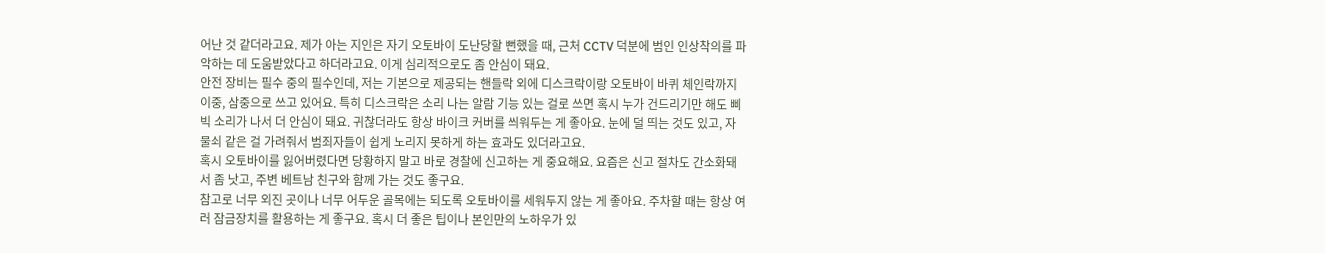어난 것 같더라고요. 제가 아는 지인은 자기 오토바이 도난당할 뻔했을 때, 근처 CCTV 덕분에 범인 인상착의를 파악하는 데 도움받았다고 하더라고요. 이게 심리적으로도 좀 안심이 돼요.
안전 장비는 필수 중의 필수인데, 저는 기본으로 제공되는 핸들락 외에 디스크락이랑 오토바이 바퀴 체인락까지 이중, 삼중으로 쓰고 있어요. 특히 디스크락은 소리 나는 알람 기능 있는 걸로 쓰면 혹시 누가 건드리기만 해도 삐빅 소리가 나서 더 안심이 돼요. 귀찮더라도 항상 바이크 커버를 씌워두는 게 좋아요. 눈에 덜 띄는 것도 있고, 자물쇠 같은 걸 가려줘서 범죄자들이 쉽게 노리지 못하게 하는 효과도 있더라고요.
혹시 오토바이를 잃어버렸다면 당황하지 말고 바로 경찰에 신고하는 게 중요해요. 요즘은 신고 절차도 간소화돼서 좀 낫고, 주변 베트남 친구와 함께 가는 것도 좋구요.
참고로 너무 외진 곳이나 너무 어두운 골목에는 되도록 오토바이를 세워두지 않는 게 좋아요. 주차할 때는 항상 여러 잠금장치를 활용하는 게 좋구요. 혹시 더 좋은 팁이나 본인만의 노하우가 있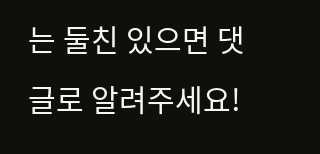는 둘친 있으면 댓글로 알려주세요!